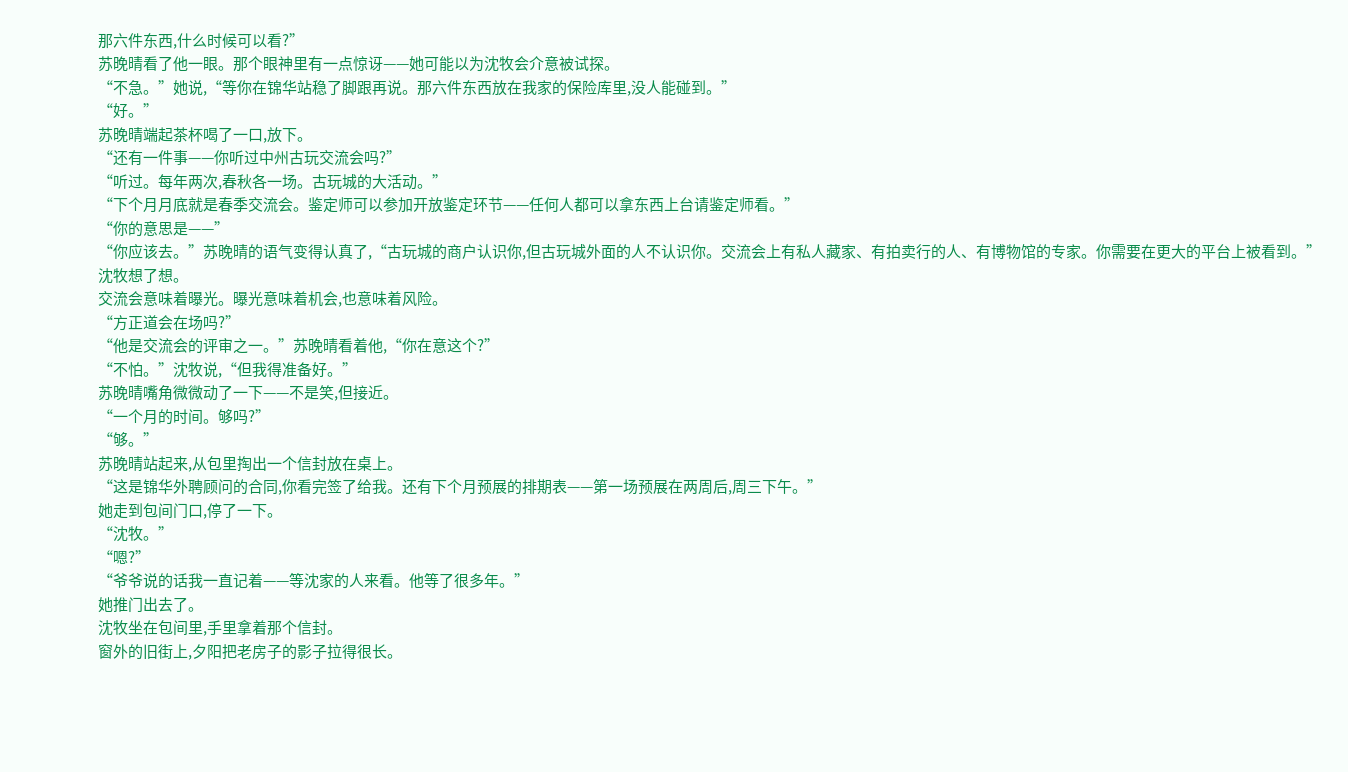那六件东西,什么时候可以看?”
苏晚晴看了他一眼。那个眼神里有一点惊讶——她可能以为沈牧会介意被试探。
“不急。”她说,“等你在锦华站稳了脚跟再说。那六件东西放在我家的保险库里,没人能碰到。”
“好。”
苏晚晴端起茶杯喝了一口,放下。
“还有一件事——你听过中州古玩交流会吗?”
“听过。每年两次,春秋各一场。古玩城的大活动。”
“下个月月底就是春季交流会。鉴定师可以参加开放鉴定环节——任何人都可以拿东西上台请鉴定师看。”
“你的意思是——”
“你应该去。”苏晚晴的语气变得认真了,“古玩城的商户认识你,但古玩城外面的人不认识你。交流会上有私人藏家、有拍卖行的人、有博物馆的专家。你需要在更大的平台上被看到。”
沈牧想了想。
交流会意味着曝光。曝光意味着机会,也意味着风险。
“方正道会在场吗?”
“他是交流会的评审之一。”苏晚晴看着他,“你在意这个?”
“不怕。”沈牧说,“但我得准备好。”
苏晚晴嘴角微微动了一下——不是笑,但接近。
“一个月的时间。够吗?”
“够。”
苏晚晴站起来,从包里掏出一个信封放在桌上。
“这是锦华外聘顾问的合同,你看完签了给我。还有下个月预展的排期表——第一场预展在两周后,周三下午。”
她走到包间门口,停了一下。
“沈牧。”
“嗯?”
“爷爷说的话我一直记着——等沈家的人来看。他等了很多年。”
她推门出去了。
沈牧坐在包间里,手里拿着那个信封。
窗外的旧街上,夕阳把老房子的影子拉得很长。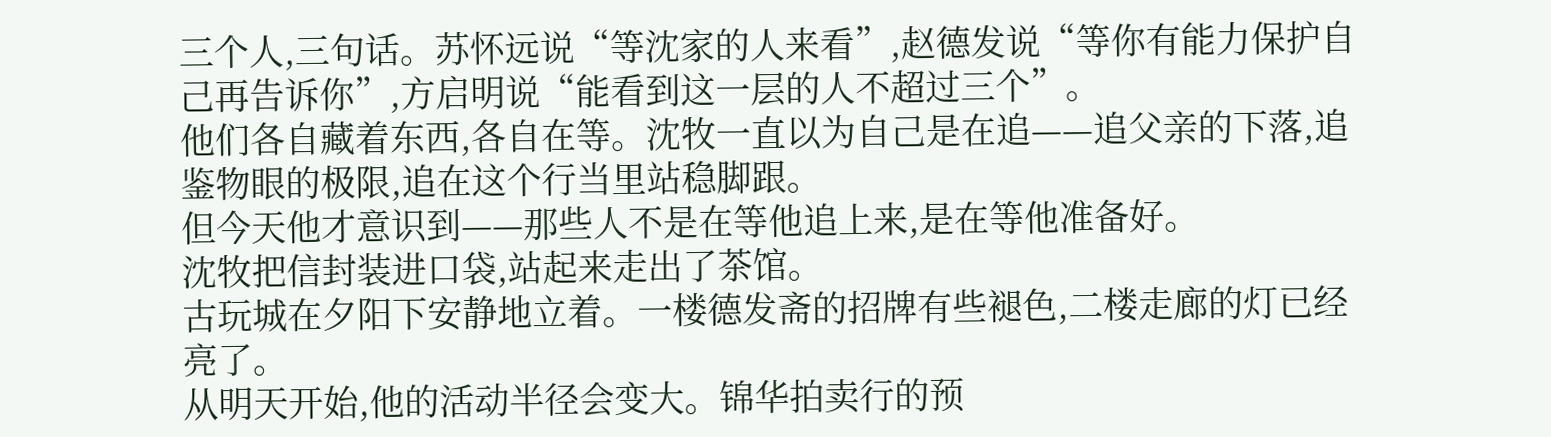三个人,三句话。苏怀远说“等沈家的人来看”,赵德发说“等你有能力保护自己再告诉你”,方启明说“能看到这一层的人不超过三个”。
他们各自藏着东西,各自在等。沈牧一直以为自己是在追——追父亲的下落,追鉴物眼的极限,追在这个行当里站稳脚跟。
但今天他才意识到——那些人不是在等他追上来,是在等他准备好。
沈牧把信封装进口袋,站起来走出了茶馆。
古玩城在夕阳下安静地立着。一楼德发斋的招牌有些褪色,二楼走廊的灯已经亮了。
从明天开始,他的活动半径会变大。锦华拍卖行的预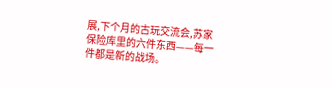展,下个月的古玩交流会,苏家保险库里的六件东西——每一件都是新的战场。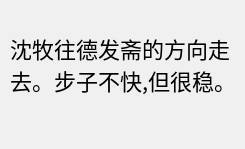沈牧往德发斋的方向走去。步子不快,但很稳。